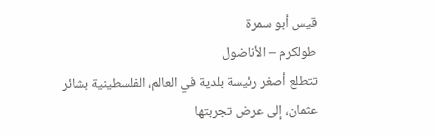قيس أبو سمرة
طولكرم – الأناضول
تتطلع أصغر رئيسة بلدية في العالم، الفلسطينية بشائر عثمان، إلى عرض تجربتها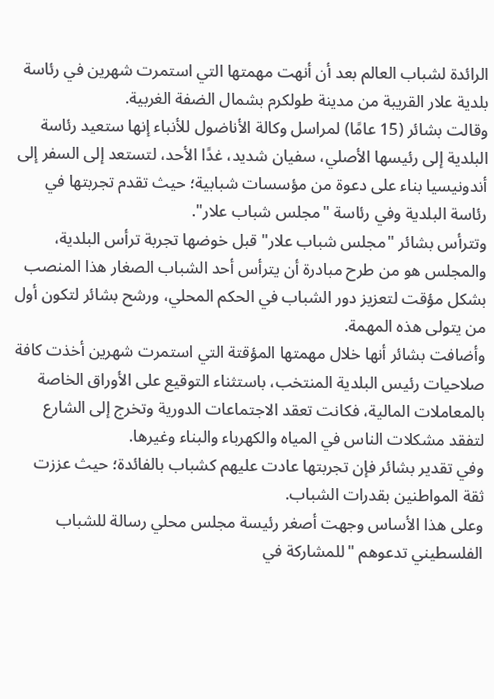الرائدة لشباب العالم بعد أن أنهت مهمتها التي استمرت شهرين في رئاسة بلدية علار القريبة من مدينة طولكرم بشمال الضفة الغربية.
وقالت بشائر (15 عامًا) لمراسل وكالة الأناضول للأنباء إنها ستعيد رئاسة البلدية إلى رئيسها الأصلي، سفيان شديد، غدًا الأحد، لتستعد إلى السفر إلى أندونيسيا بناء على دعوة من مؤسسات شبابية؛ حيث تقدم تجربتها في رئاسة البلدية وفي رئاسة "مجلس شباب علار".
وتترأس بشائر "مجلس شباب علار" قبل خوضها تجربة ترأس البلدية، والمجلس هو من طرح مبادرة أن يترأس أحد الشباب الصغار هذا المنصب بشكل مؤقت لتعزيز دور الشباب في الحكم المحلي، ورشح بشائر لتكون أول من يتولى هذه المهمة.
وأضافت بشائر أنها خلال مهمتها المؤقتة التي استمرت شهرين أخذت كافة صلاحيات رئيس البلدية المنتخب، باستثناء التوقيع على الأوراق الخاصة بالمعاملات المالية، فكانت تعقد الاجتماعات الدورية وتخرج إلى الشارع لتفقد مشكلات الناس في المياه والكهرباء والبناء وغيرها.
وفي تقدير بشائر فإن تجربتها عادت عليهم كشباب بالفائدة؛ حيث عززت ثقة المواطنين بقدرات الشباب.
وعلى هذا الأساس وجهت أصغر رئيسة مجلس محلي رسالة للشباب الفلسطيني تدعوهم "للمشاركة في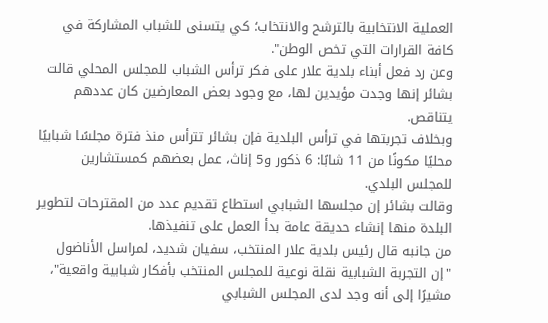العملية الانتخابية بالترشح والانتخاب؛ كي يتسنى للشباب المشاركة في كافة القرارات التي تخص الوطن".
وعن رد فعل أبناء بلدية علار على فكر ترأس الشباب للمجلس المحلي قالت بشائر إنها وجدت مؤيدين لها، مع وجود بعض المعارضين كان عددهم يتناقص.
وبخلاف تجربتها في ترأس البلدية فإن بشائر تترأس منذ فترة مجلسًا شبابيًا محليًا مكونًا من 11 شابًا: 6 ذكور و5 إناث، عمل بعضهم كمستشارين للمجلس البلدي.
وقالت بشائر إن مجلسها الشبابي استطاع تقديم عدد من المقترحات لتطوير البلدة منها إنشاء حديقة عامة بدأ العمل على تنفيذها.
من جانبه قال رئيس بلدية علار المنتخب، سفيان شديد، لمراسل الأناضول "إن التجربة الشبابية نقلة نوعية للمجلس المنتخب بأفكار شبابية واقعية"، مشيرًا إلى أنه وجد لدى المجلس الشبابي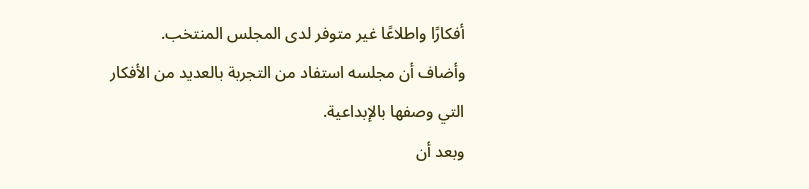أفكارًا واطلاعًا غير متوفر لدى المجلس المنتخب.
وأضاف أن مجلسه استفاد من التجربة بالعديد من الأفكار التي وصفها بالإبداعية.
وبعد أن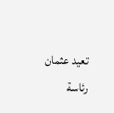تعيد عثمان رئاسة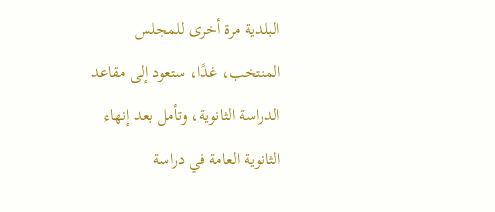البلدية مرة أخرى للمجلس المنتخب، غدًا، ستعود إلى مقاعد الدراسة الثانوية، وتأمل بعد إنهاء الثانوية العامة في دراسة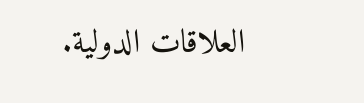العلاقات الدولية.